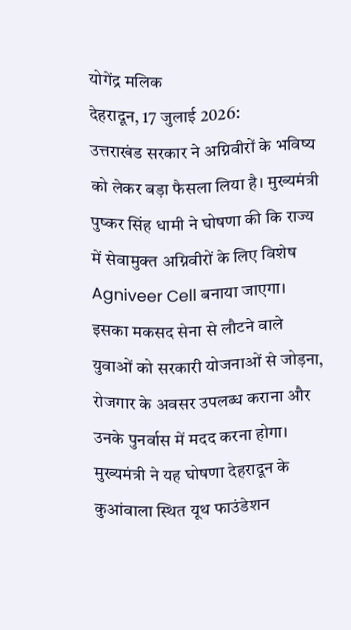योगेंद्र मलिक
देहरादून, 17 जुलाई 2026:
उत्तराखंड सरकार ने अग्निवीरों के भविष्य को लेकर बड़ा फैसला लिया है। मुख्यमंत्री पुष्कर सिंह धामी ने घोषणा की कि राज्य में सेवामुक्त अग्निवीरों के लिए विशेष Agniveer Cell बनाया जाएगा। इसका मकसद सेना से लौटने वाले युवाओं को सरकारी योजनाओं से जोड़ना, रोजगार के अवसर उपलब्ध कराना और उनके पुनर्वास में मदद करना होगा। मुख्यमंत्री ने यह घोषणा देहरादून के कुआंवाला स्थित यूथ फाउंडेशन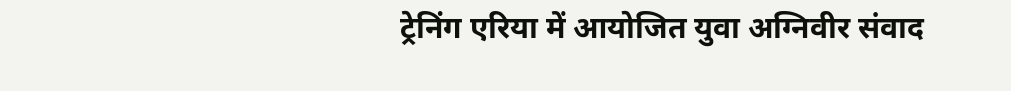ट्रेनिंग एरिया में आयोजित युवा अग्निवीर संवाद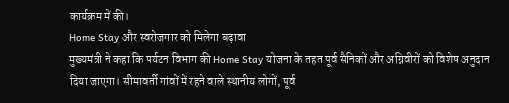कार्यक्रम में की।
Home Stay और स्वरोजगार को मिलेगा बढ़ावा
मुख्यमंत्री ने कहा कि पर्यटन विभाग की Home Stay योजना के तहत पूर्व सैनिकों और अग्निवीरों को विशेष अनुदान दिया जाएगा। सीमावर्ती गांवों में रहने वाले स्थानीय लोगों, पूर्व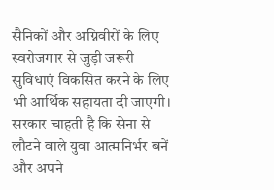सैनिकों और अग्निवीरों के लिए स्वरोजगार से जुड़ी जरूरी सुविधाएं विकसित करने के लिए भी आर्थिक सहायता दी जाएगी। सरकार चाहती है कि सेना से लौटने वाले युवा आत्मनिर्भर बनें और अपने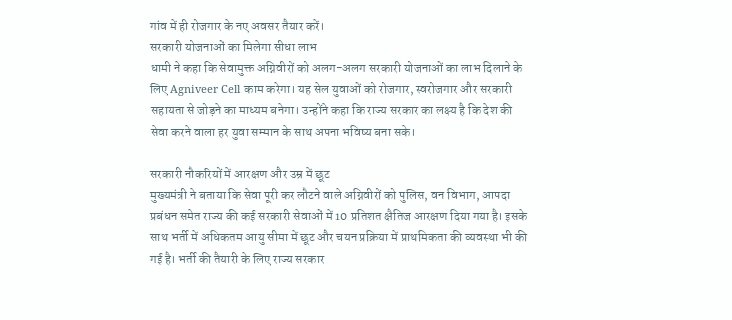गांव में ही रोजगार के नए अवसर तैयार करें।
सरकारी योजनाओं का मिलेगा सीधा लाभ
धामी ने कहा कि सेवामुक्त अग्निवीरों को अलग-अलग सरकारी योजनाओं का लाभ दिलाने के लिए Agniveer Cell काम करेगा। यह सेल युवाओं को रोजगार, स्वरोजगार और सरकारी सहायता से जोड़ने का माध्यम बनेगा। उन्होंने कहा कि राज्य सरकार का लक्ष्य है कि देश की सेवा करने वाला हर युवा सम्मान के साथ अपना भविष्य बना सके।

सरकारी नौकरियों में आरक्षण और उम्र में छूट
मुख्यमंत्री ने बताया कि सेवा पूरी कर लौटने वाले अग्निवीरों को पुलिस, वन विभाग, आपदा प्रबंधन समेत राज्य की कई सरकारी सेवाओं में 10 प्रतिशत क्षैतिज आरक्षण दिया गया है। इसके साथ भर्ती में अधिकतम आयु सीमा में छूट और चयन प्रक्रिया में प्राथमिकता की व्यवस्था भी की गई है। भर्ती की तैयारी के लिए राज्य सरकार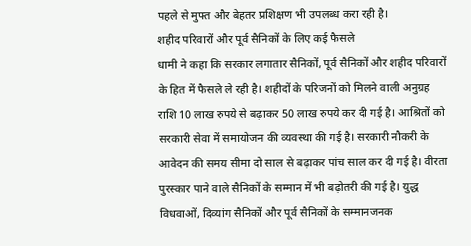पहले से मुफ्त और बेहतर प्रशिक्षण भी उपलब्ध करा रही है।
शहीद परिवारों और पूर्व सैनिकों के लिए कई फैसले
धामी ने कहा कि सरकार लगातार सैनिकों, पूर्व सैनिकों और शहीद परिवारों के हित में फैसले ले रही है। शहीदों के परिजनों को मिलने वाली अनुग्रह राशि 10 लाख रुपये से बढ़ाकर 50 लाख रुपये कर दी गई है। आश्रितों को सरकारी सेवा में समायोजन की व्यवस्था की गई है। सरकारी नौकरी के आवेदन की समय सीमा दो साल से बढ़ाकर पांच साल कर दी गई है। वीरता पुरस्कार पाने वाले सैनिकों के सम्मान में भी बढ़ोतरी की गई है। युद्ध विधवाओं, दिव्यांग सैनिकों और पूर्व सैनिकों के सम्मानजनक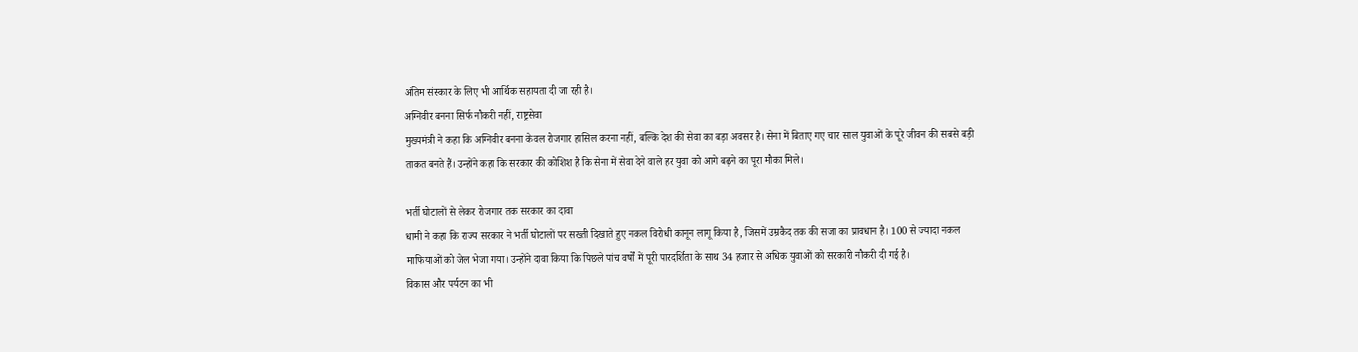अंतिम संस्कार के लिए भी आर्थिक सहायता दी जा रही है।
अग्निवीर बनना सिर्फ नौकरी नहीं, राष्ट्रसेवा
मुख्यमंत्री ने कहा कि अग्निवीर बनना केवल रोजगार हासिल करना नहीं, बल्कि देश की सेवा का बड़ा अवसर है। सेना में बिताए गए चार साल युवाओं के पूरे जीवन की सबसे बड़ी ताकत बनते हैं। उन्होंने कहा कि सरकार की कोशिश है कि सेना में सेवा देने वाले हर युवा को आगे बढ़ने का पूरा मौका मिले।

भर्ती घोटालों से लेकर रोजगार तक सरकार का दावा
धामी ने कहा कि राज्य सरकार ने भर्ती घोटालों पर सख्ती दिखाते हुए नकल विरोधी कानून लागू किया है, जिसमें उम्रकैद तक की सजा का प्रावधान है। 100 से ज्यादा नकल माफियाओं को जेल भेजा गया। उन्होंने दावा किया कि पिछले पांच वर्षों में पूरी पारदर्शिता के साथ 34 हजार से अधिक युवाओं को सरकारी नौकरी दी गई है।
विकास और पर्यटन का भी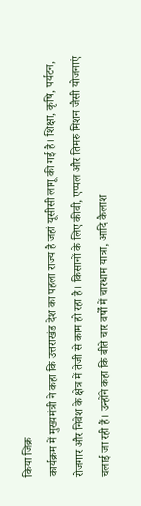किया जिक्र
कार्यक्रम में मुख्यमंत्री ने कहा कि उत्तराखंड देश का पहला राज्य है जहां यूसीसी लागू की गई है। शिक्षा, कृषि, पर्यटन, रोजगार और निवेश के क्षेत्र में तेजी से काम हो रहा है। किसानों के लिए कीवी, एप्पल और तिमरु मिशन जैसी योजनाएं चलाई जा रही हैं। उन्होंने कहा कि बीते चार वर्षों में चारधाम यात्रा, आदि कैलाश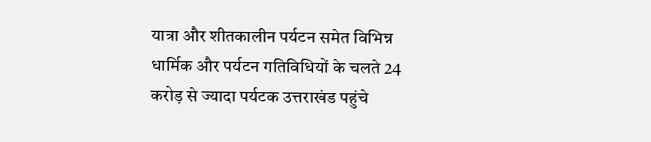यात्रा और शीतकालीन पर्यटन समेत विभिन्न धार्मिक और पर्यटन गतिविधियों के चलते 24 करोड़ से ज्यादा पर्यटक उत्तराखंड पहुंचे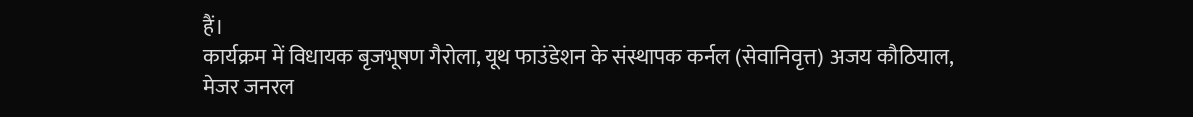हैं।
कार्यक्रम में विधायक बृजभूषण गैरोला, यूथ फाउंडेशन के संस्थापक कर्नल (सेवानिवृत्त) अजय कौठियाल, मेजर जनरल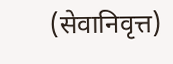(सेवानिवृत्त)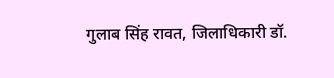गुलाब सिंह रावत, जिलाधिकारी डॉ.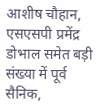आशीष चौहान, एसएसपी प्रमेंद्र डोभाल समेत बड़ी संख्या में पूर्व सैनिक,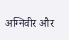अग्निवीर और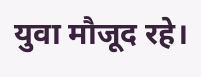युवा मौजूद रहे।